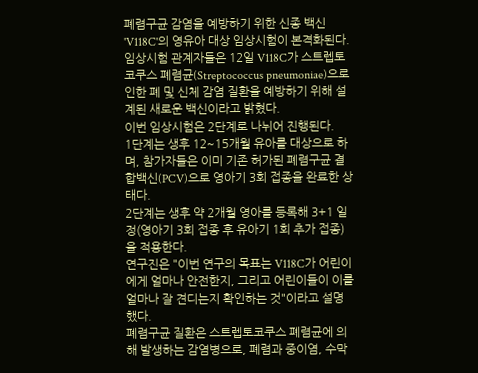폐렴구균 감염을 예방하기 위한 신종 백신 'V118C'의 영유아 대상 임상시험이 본격화된다.
임상시험 관계자들은 12일 V118C가 스트렙토코쿠스 폐렴균(Streptococcus pneumoniae)으로 인한 폐 및 신체 감염 질환을 예방하기 위해 설계된 새로운 백신이라고 밝혔다.
이번 임상시험은 2단계로 나뉘어 진행된다.
1단계는 생후 12~15개월 유아를 대상으로 하며, 참가자들은 이미 기존 허가된 폐렴구균 결합백신(PCV)으로 영아기 3회 접종을 완료한 상태다.
2단계는 생후 약 2개월 영아를 등록해 3+1 일정(영아기 3회 접종 후 유아기 1회 추가 접종)을 적용한다.
연구진은 "이번 연구의 목표는 V118C가 어린이에게 얼마나 안전한지, 그리고 어린이들이 이를 얼마나 잘 견디는지 확인하는 것"이라고 설명했다.
폐렴구균 질환은 스트렙토코쿠스 폐렴균에 의해 발생하는 감염병으로, 폐렴과 중이염, 수막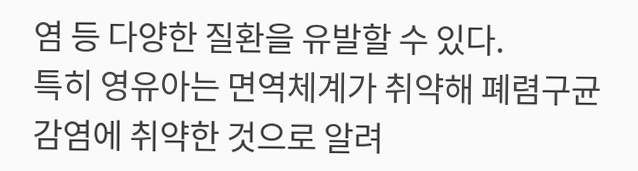염 등 다양한 질환을 유발할 수 있다.
특히 영유아는 면역체계가 취약해 폐렴구균 감염에 취약한 것으로 알려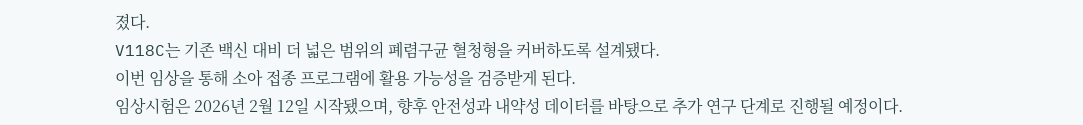졌다.
V118C는 기존 백신 대비 더 넓은 범위의 폐렴구균 혈청형을 커버하도록 설계됐다.
이번 임상을 통해 소아 접종 프로그램에 활용 가능성을 검증받게 된다.
임상시험은 2026년 2월 12일 시작됐으며, 향후 안전성과 내약성 데이터를 바탕으로 추가 연구 단계로 진행될 예정이다.